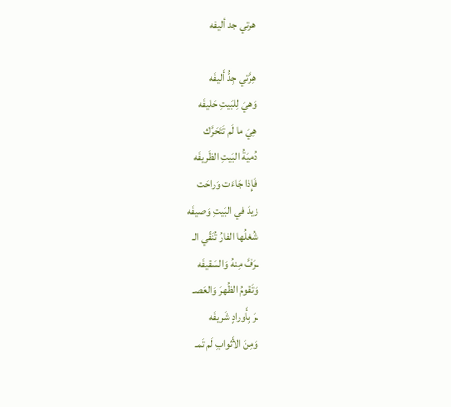هرتي جد أليفه

هِرَّتي جِدُّ أَليفَه
وَهيَ لِلبَيتِ حَليفَه
هِيَ ما لَم تَتَحَرَّك
دُميَةُ البَيتِ الظَريفَه
فَإِذا جَاءَت وَراحَت
زيدَ في البَيتِ وَصيفَه
شُغلُها الفارُ تُنَقّي الـ
ـرَفَّ مِنهُ وَالسَقيفَه
وَتَقومُ الظُهرَ وَالعَصـ
ـرَ بِأَورادٍ شَريفَه
وَمِنَ الأَثوابِ لَم تَمـ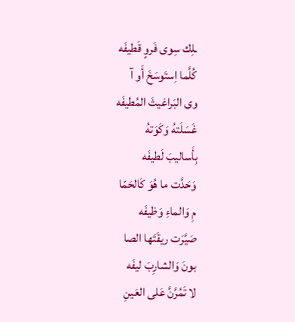ـلِك سِوى فَروٍ قَطيفَه
كُلَّما اِستَوسَخَ أَو آ
وى البَراغيثَ المُطيفَه
غَسَلَتهُ وَكَوَتهُ
بِأَساليبَ لَطيفَه
وَحَدَّت ما هُوَ كَالحَمّا
مِ وَالماءِ وَظيفَه
صَيَّرَت ريقَتَها الصا
بونَ وَالشارِبَ ليفَه
لا تَمُرَّنَّ عَلى العَينِ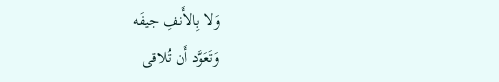وَلا بِالأَنفِ جيفَه
وَتَعَوَّد أَن تُلاقى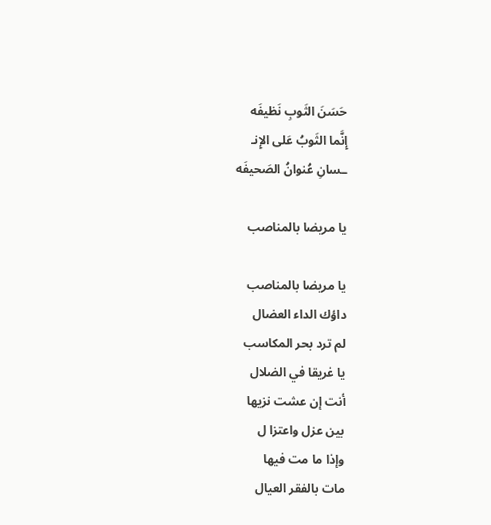حَسَنَ الثَوبِ نَظيفَه
إِنَّما الثَوبُ عَلى الإِنـ
ـسانِ عُنوانُ الصَحيفَه

يا مريضا بالمناصب

يا مريضا بالمناصب
داؤك الداء العضال
لم ترد بحر المكاسب
يا غريقا في الضلال
أنت إن عشت نزيها
بين عزل واعتزا ل
وإذا ما مت فيها
مات بالفقر العيال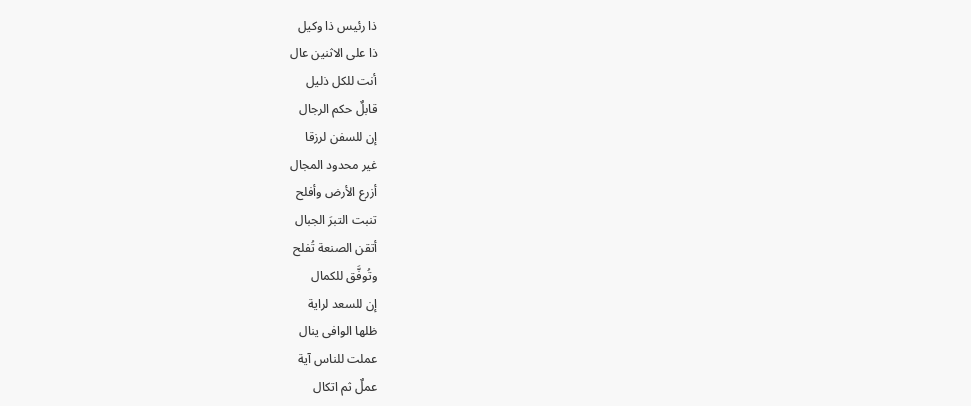ذا رئيس ذا وكيل
ذا على الاثنين عال
أنت للكل ذليل
قابلٌ حكم الرجال
إن للسفن لرزقا
غير محدود المجال
أزرع الأرض وأفلح
تنبت التبرَ الجبال
أتقن الصنعة تُفلح
وتُوفَّق للكمال
إن للسعد لراية
ظلها الوافى ينال
عملت للناس آية
عملٌ ثم اتكال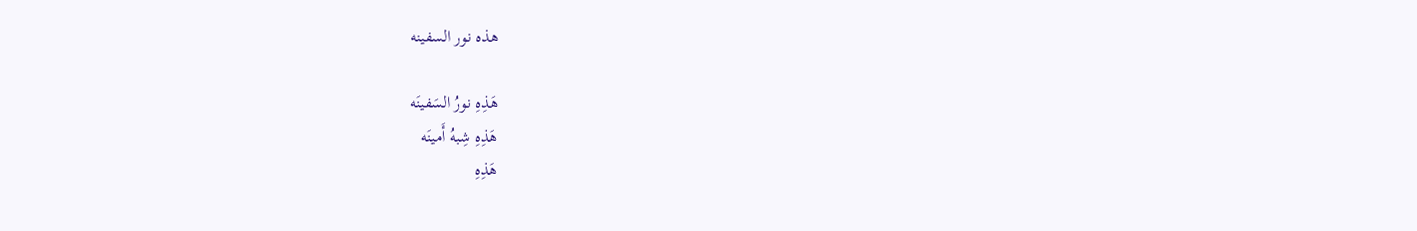هذه نور السفينه

هَذِهِ نورُ السَفينَه
هَذِهِ شِبهُ أَمينَه
هَذِهِ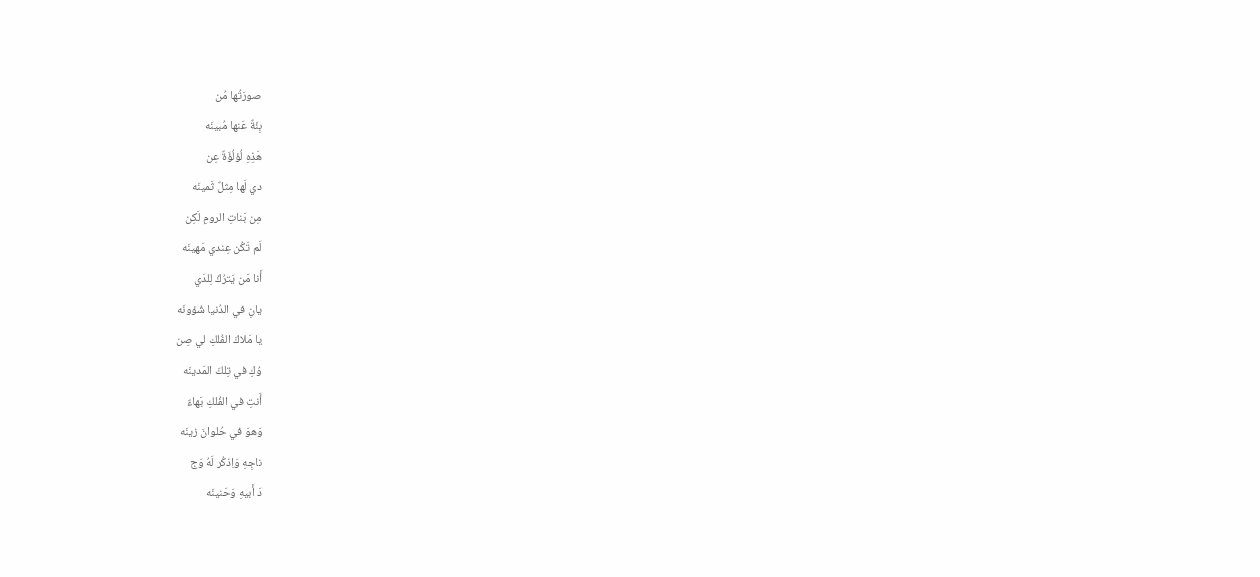صورَتُها مُن
بِئَةٌ عَنها مُبينَه
هَذِهِ لُؤلُؤَةٌ عِن
دي لَها مِثلٌ ثَمينَه
مِن بَناتِ الرومِ لَكِن
لَم تَكُن عِندي مَهينَه
أَنا مَن يَترُكُ لِلدَي
يانِ في الدُنيا شُؤونَه
يا مَلاكَ الفُلكِ لي صِن
وُكِ في تِلكَ المَدينَه
أَنتِ في الفُلكِ بَهاءٌ
وَهوَ في حُلوانَ زينَه
ناجِهِ وَاِذكُر لَهُ وَج
دَ أَبيهِ وَحَنينَه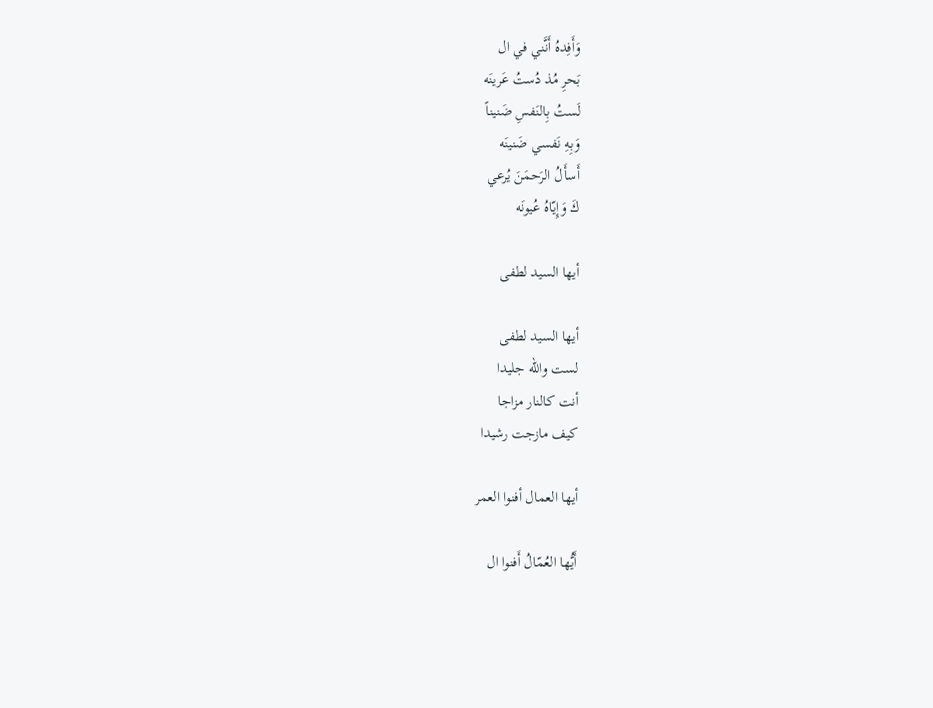وَأَفِدهُ أَنَّني في ال
بَحرِ مُذ دُستُ عَرينَه
لَستُ بِالنَفسِ ضَنيناً
وَبِهِ نَفسي ضَنينَه
أَسأَلُ الرَحمَنَ يُرعي
كَ وَإِيّاهُ عُيونَه

أيها السيد لطفى

أيها السيد لطفى
لست والله جليدا
أنت كالنار مزاجا
كيف مازجت رشيدا

أيها العمال أفنوا العمر

أَيُّها العُمّالُ أَفنوا ال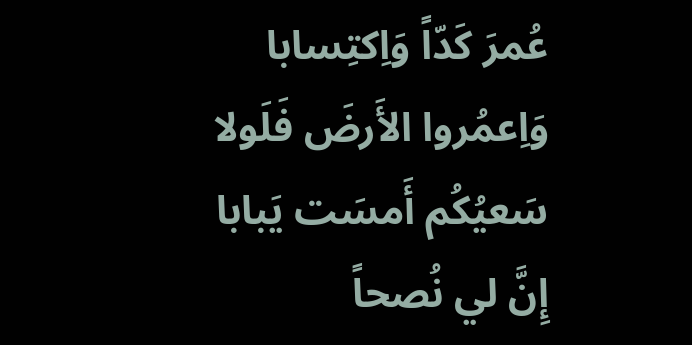عُمرَ كَدّاً وَاِكتِسابا
وَاِعمُروا الأَرضَ فَلَولا
سَعيُكُم أَمسَت يَبابا
إِنَّ لي نُصحاً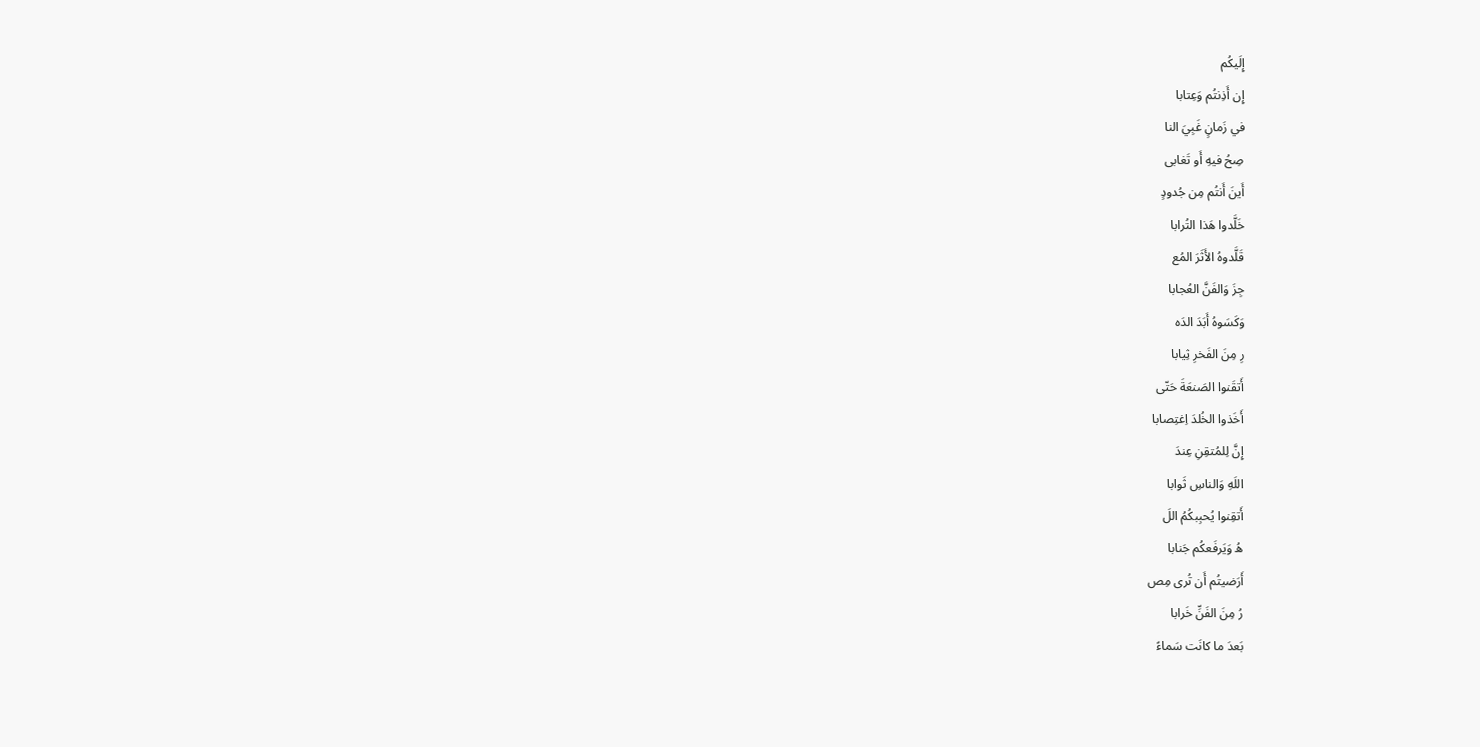إِلَيكُم
إِن أَذِنتُم وَعِتابا
في زَمانٍ غَبِيَ النا
صِحُ فيهِ أَو تَغابى
أَينَ أَنتُم مِن جُدودٍ
خَلَّدوا هَذا التُرابا
قَلَّدوهُ الأَثَرَ المُع
جِزَ وَالفَنَّ العُجابا
وَكَسَوهُ أَبَدَ الدَه
رِ مِنَ الفَخرِ ثِيابا
أَتقَنوا الصَنعَةَ حَتّى
أَخَذوا الخُلدَ اِغتِصابا
إِنَّ لِلمُتقِنِ عِندَ
اللَهِ وَالناسِ ثَوابا
أَتقِنوا يُحبِبكُمُ اللَ
هُ وَيَرفَعكُم جَنابا
أَرَضيتُم أَن تُرى مِص
رُ مِنَ الفَنِّ خَرابا
بَعدَ ما كانَت سَماءً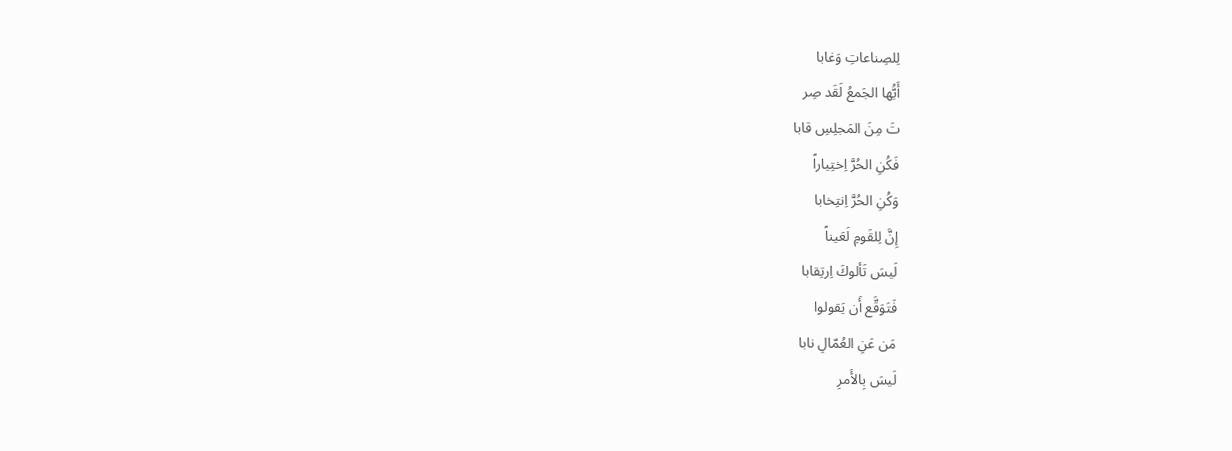لِلصِناعاتِ وَغابا
أَيُّها الجَمعُ لَقَد صِر
تَ مِنَ المَجلِسِ قابا
فَكُنِ الحُرَّ اِختِياراً
وَكُنِ الحُرَّ اِنتِخابا
إِنَّ لِلقَومِ لَعَيناً
لَيسَ تَألوكَ اِرتِقابا
فَتَوَقَّع أَن يَقولوا
مَن عَنِ العُمّالِ نابا
لَيسَ بِالأَمرِ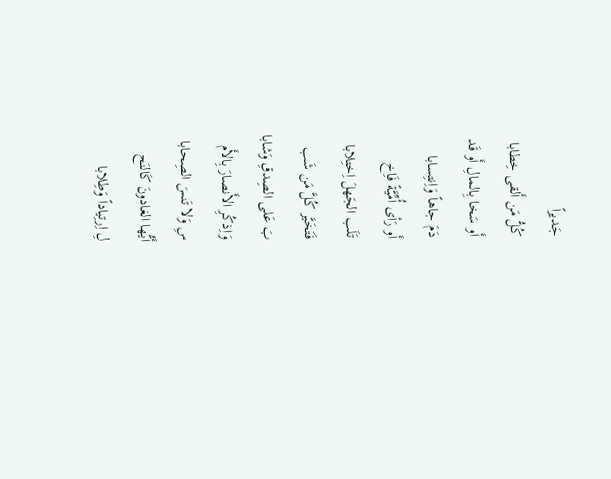جَديراً
كُلُّ مَن أَلقى خِطابا
أَو سَخا بِالمالِ أَو قَد
دَمَ جاهاً وَاِنتِسابا
أَو رَأى أُمِّيَّةً فَاِخ
تَلَب الجَهلَ اِختِلابا
فَتَخَيَّر كُلَّ مَن شَب
بَ عَلى الصِدقِ وَشابا
وَاِذكُرِ الأَنصارَ بِالأَم
سِ وَلا تَنسَ الصِحابا
أَيُّها الغادونَ كَالنَح
لِ اِرتِياداً وَطِلابا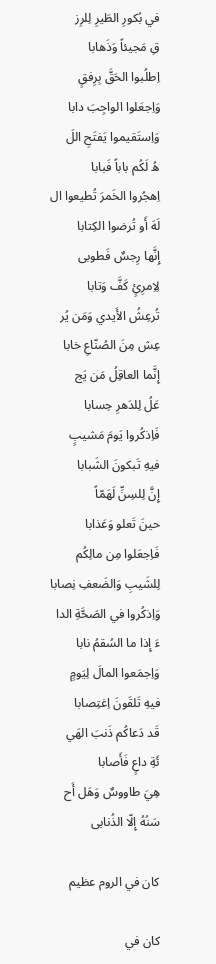في بُكورِ الطَيرِ لِلرِز
قِ مَجيئاً وَذَهابا
اِطلُبوا الحَقَّ بِرِفقٍ
وَاِجعَلوا الواجِبَ دابا
وَاِستَقيموا يَفتَحِ اللَ
هُ لَكُم باباً فَبابا
اِهجُروا الخَمرَ تُطيعوا ال
لَهَ أَو تُرضوا الكِتابا
إِنَّها رِجسٌ فَطوبى
لِاِمرِئٍ كَفَّ وَتابا
تُرعِشُ الأَيدي وَمَن يُر
عِش مِنَ الصُنّاعِ خابا
إِنَّما العاقِلُ مَن يَج
عَلُ لِلدَهرِ حِسابا
فَاِذكُروا يَومَ مَشيبٍ
فيهِ تَبكونَ الشَبابا
إِنَّ لِلسِنِّ لَهَمّاً
حينَ تَعلو وَعَذابا
فَاِجعَلوا مِن مالِكُم
لِلشَيبِ وَالضَعفِ نِصابا
وَاِذكُروا في الصَحَّةِ الدا
ءَ إِذا ما السُقمُ نابا
وَاِجمَعوا المالَ لِيَومٍ
فيهِ تَلقَونَ اِغتِصابا
قَد دَعاكُم ذَنبَ الهَي
ئَةِ داعٍ فَأَصابا
هِيَ طاووسٌ وَهَل أَح
سَنُهُ إِلّا الذُنابى

كان في الروم عظيم

كان في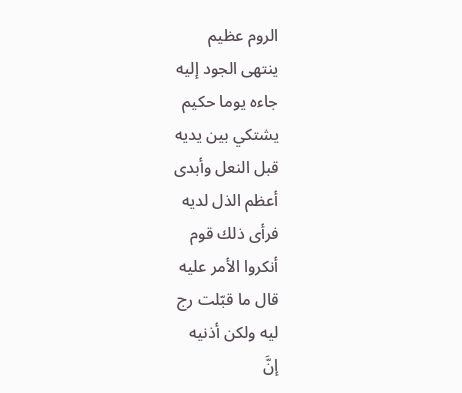الروم عظيم
ينتهى الجود إليه
جاءه يوما حكيم
يشتكي بين يديه
قبل النعل وأبدى
أعظم الذل لديه
فرأى ذلك قوم
أنكروا الأمر عليه
قال ما قبّلت رج
ليه ولكن أذنيه
إنَّ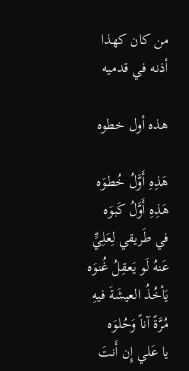من كان كهذا
أذنه في قدميه

هذه أول خطوه

هَذِهِ أَوَّلُ خُطوَه
هَذِهِ أَوَّلُ كَبوَه
في طَريقي لِعَلِيٍّ
عَنهُ لَو يَعقِلُ غُنوَه
يَأخُذُ العيشَةَ فيهِ
مُرَّةً آناً وَحُلوَه
يا عَلي إِن أَنتَ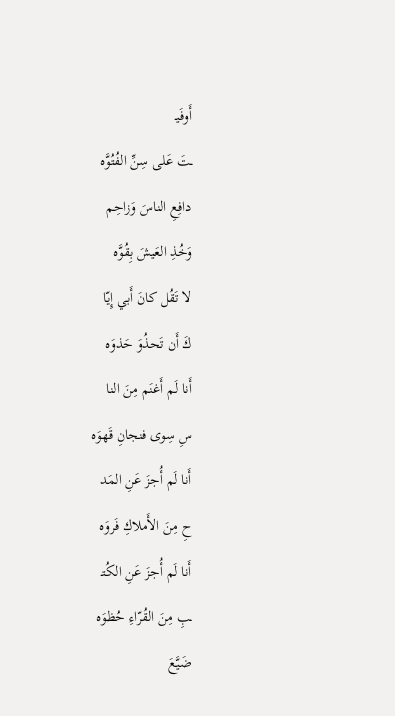أَوفَيـ
ـتَ عَلى سِنِّ الفُتُوَّه
دافِعِ الناسَ وَزاحِم
وَخُذِ العَيشَ بِقُوَّه
لا تَقُل كانَ أَبي إِيّا
كَ أَن تَحذُوَ حَذوَه
أَنا لَم أَغنَم مِنَ النا
سِ سِوى فنجانِ قَهوَه
أَنا لَم أُجزَ عَنِ المَد
حِ مِنَ الأَملاكِ فَروَه
أَنا لَم أُجزَ عَنِ الكُتـ
ـبِ مِنَ القُرّاءِ حُظوَه
ضَيَّعَ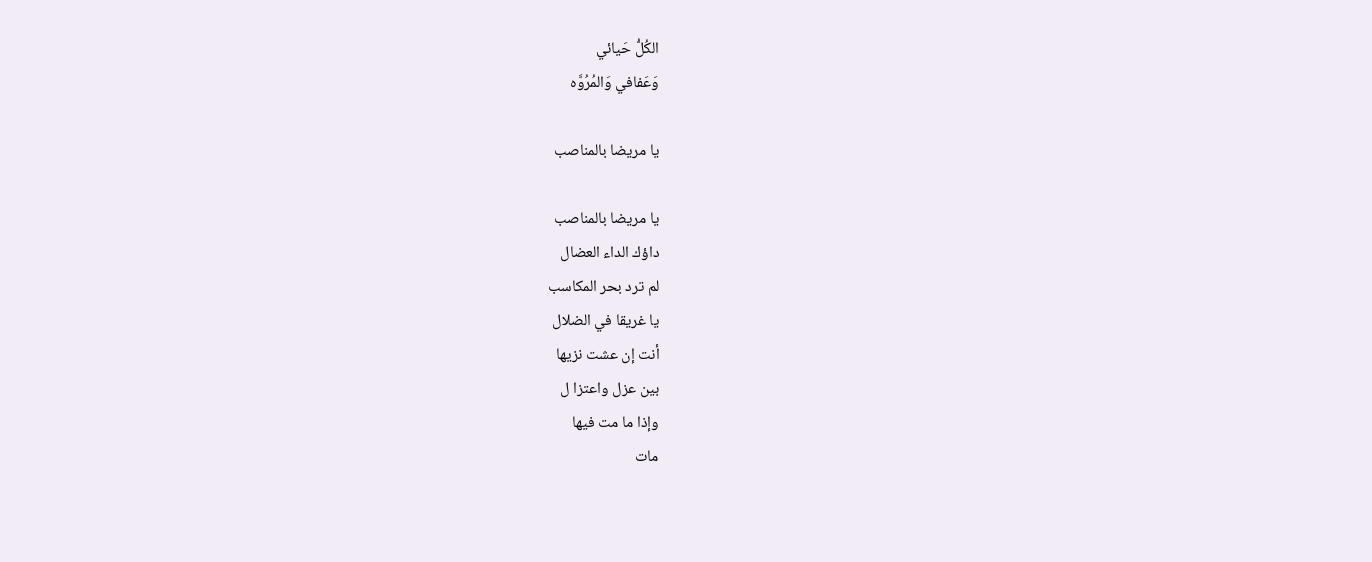الكُلُّ حَيائي
وَعَفافي وَالمُرُوَّه

يا مريضا بالمناصب

يا مريضا بالمناصب
داؤك الداء العضال
لم ترد بحر المكاسب
يا غريقا في الضلال
أنت إن عشت نزيها
بين عزل واعتزا ل
وإذا ما مت فيها
مات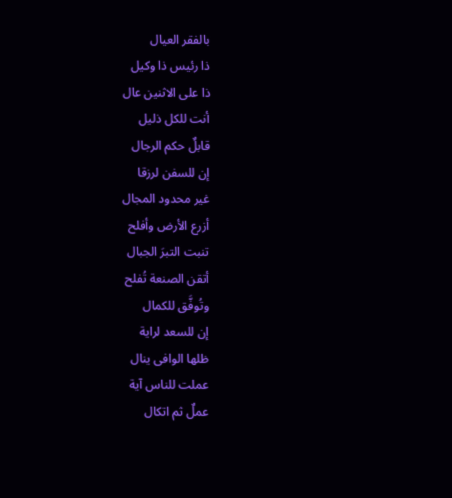بالفقر العيال
ذا رئيس ذا وكيل
ذا على الاثنين عال
أنت للكل ذليل
قابلٌ حكم الرجال
إن للسفن لرزقا
غير محدود المجال
أزرع الأرض وأفلح
تنبت التبرَ الجبال
أتقن الصنعة تُفلح
وتُوفَّق للكمال
إن للسعد لراية
ظلها الوافى ينال
عملت للناس آية
عملٌ ثم اتكال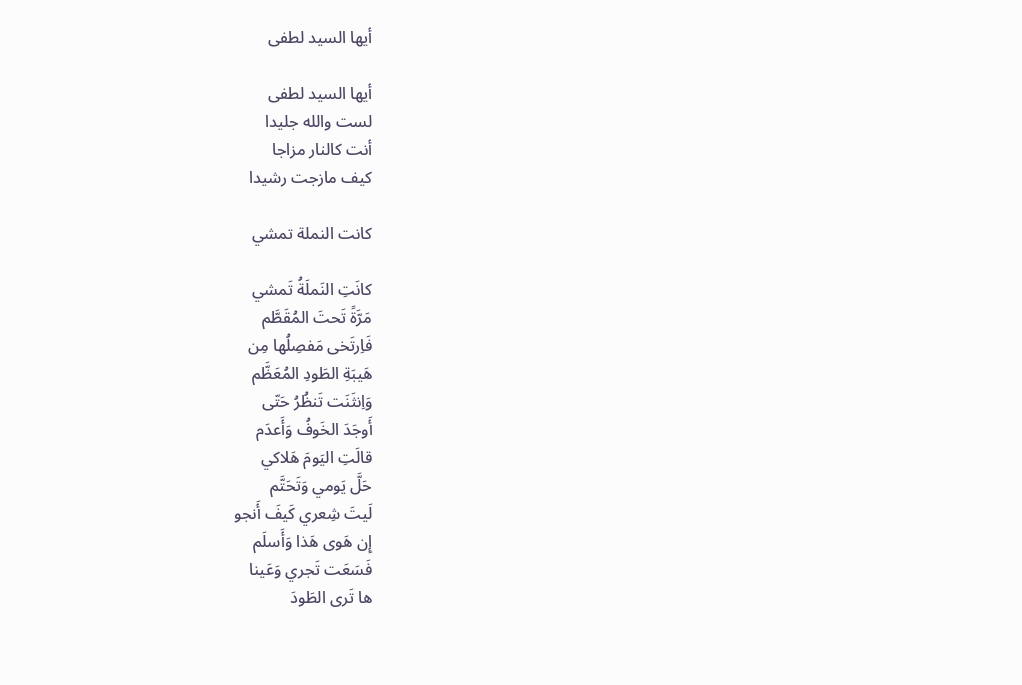أيها السيد لطفى

أيها السيد لطفى
لست والله جليدا
أنت كالنار مزاجا
كيف مازجت رشيدا

كانت النملة تمشي

كانَتِ النَملَةُ تَمشي
مَرَّةً تَحتَ المُقَطَّم
فَاِرتَخى مَفصِلُها مِن
هَيبَةِ الطَودِ المُعَظَّم
وَاِنثَنَت تَنظُرُ حَتّى
أَوجَدَ الخَوفُ وَأَعدَم
قالَتِ اليَومَ هَلاكي
حَلَّ يَومي وَتَحَتَّم
لَيتَ شِعري كَيفَ أَنجو
إِن هَوى هَذا وَأَسلَم
فَسَعَت تَجري وَعَينا
ها تَرى الطَودَ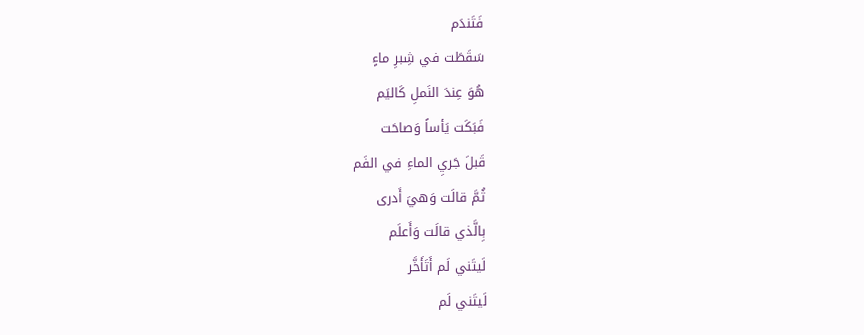فَتَندَم
سَقَطَت في شِبرِ ماءٍ
هُوَ عِندَ النَملِ كَاليَم
فَبَكَت يَأساً وَصاحَت
قَبلَ جَريِ الماءِ في الفَم
ثُمَّ قالَت وَهيَ أَدرى
بِالَّذي قالَت وَأَعلَم
لَيتَني لَم أَتَأَخَّر
لَيتَني لَم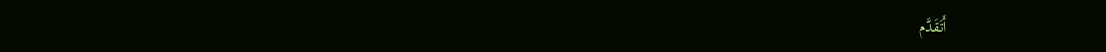أَتَقَدَّم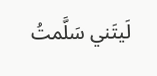لَيتَني سَلَّمتُ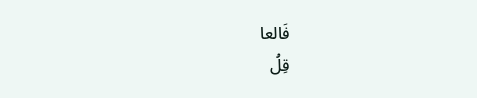فَالعا
قِلُ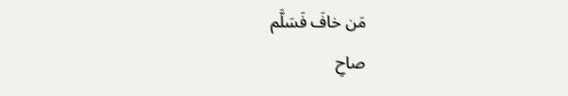مَن خافَ فَسَلَّم
صاحِ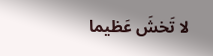لا تَخشَ عَظيما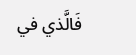فَالَّذي في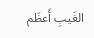الغَيبِ أَعظَم